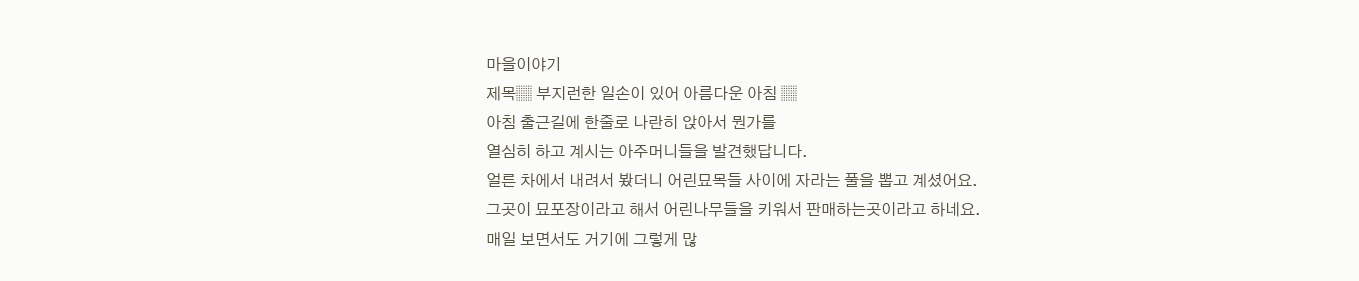마을이야기
제목▒ 부지런한 일손이 있어 아름다운 아침 ▒
아침 출근길에 한줄로 나란히 앉아서 뭔가를
열심히 하고 계시는 아주머니들을 발견했답니다.
얼른 차에서 내려서 봤더니 어린묘목들 사이에 자라는 풀을 뽑고 계셨어요.
그곳이 묘포장이라고 해서 어린나무들을 키워서 판매하는곳이라고 하네요.
매일 보면서도 거기에 그렇게 많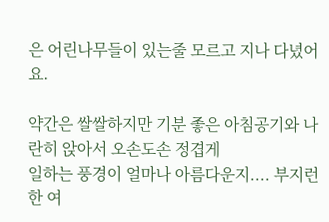은 어린나무들이 있는줄 모르고 지나 다녔어요.

약간은 쌀쌀하지만 기분 좋은 아침공기와 나란히 앉아서 오손도손 정겹게
일하는 풍경이 얼마나 아름다운지.... 부지런한 여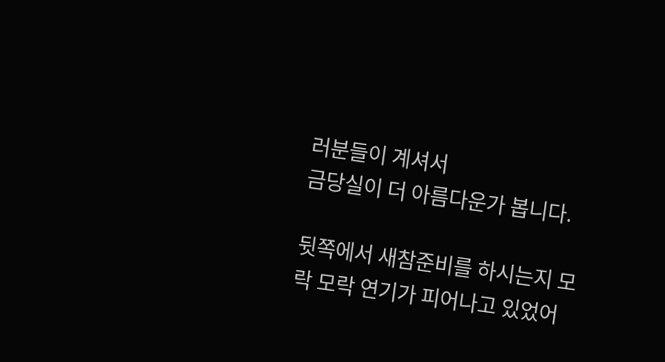러분들이 계셔서
금당실이 더 아름다운가 봅니다.

뒷쪽에서 새참준비를 하시는지 모락 모락 연기가 피어나고 있었어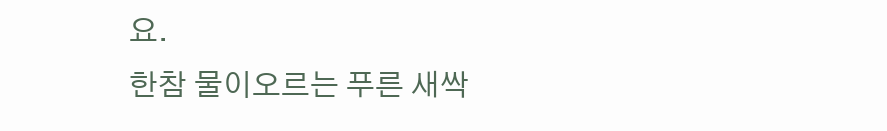요.
한참 물이오르는 푸른 새싹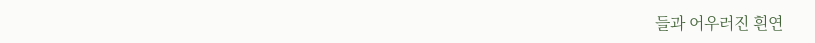들과 어우러진 흰연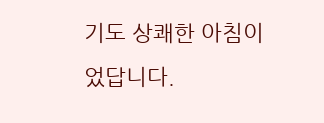기도 상쾌한 아침이었답니다.